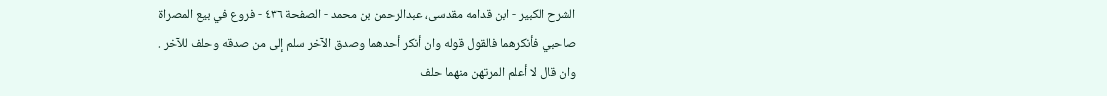الشرح الکبير - ابن قدامه مقدسی، عبدالرحمن بن محمد - الصفحة ٤٣٦ - فروع في بيع المصراة
صاحبي فأنكرهما فالقول قوله وان أنكر أحدهما وصدق الآخر سلم إلى من صدقه وحلف للآخر .
وان قال لا أعلم المرتهن منهما حلف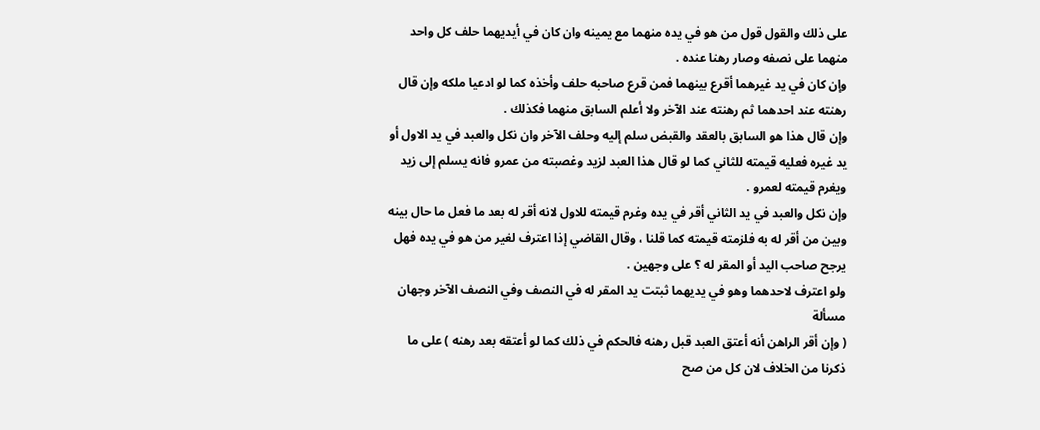على ذلك والقول قول من هو في يده منهما مع يمينه وان كان في أيديهما حلف كل واحد منهما على نصفه وصار رهنا عنده .
وإن كان في يد غيرهما أقرع بينهما فمن قرع صاحبه حلف وأخذه كما لو ادعيا ملكه وإن قال رهنته عند احدهما ثم رهنته عند الآخر ولا أعلم السابق منهما فكذلك .
وإن قال هذا هو السابق بالعقد والقبض سلم إليه وحلف الآخر وان نكل والعبد في يد الاول أو يد غيره فعليه قيمته للثاني كما لو قال هذا العبد لزيد وغصبته من عمرو فانه يسلم إلى زيد ويغرم قيمته لعمرو .
وإن نكل والعبد في يد الثاني أقر في يده وغرم قيمته للاول لانه أقر له بعد ما فعل ما حال بينه وبين من أقر له به فلزمته قيمته كما قلنا ، وقال القاضي إذا اعترف لغير من هو في يده فهل يرجح صاحب اليد أو المقر له ؟ على وجهين .
ولو اعترف لاحدهما وهو في يديهما ثبتت يد المقر له في النصف وفي النصف الآخر وجهان
مسألة
( وإن أقر الراهن أنه أعتق العبد قبل رهنه فالحكم في ذلك كما لو أعتقه بعد رهنه ) على ما ذكرنا من الخلاف لان كل من صح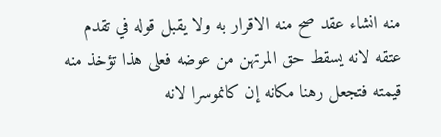منه انشاء عقد صح منه الاقرار به ولا يقبل قوله في تقدم عتقه لانه يسقط حق المرتهن من عوضه فعلى هذا تؤخذ منه قيمته فتجعل رهنا مكانه إن كانموسرا لانه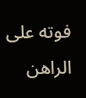فوته على الراهن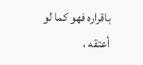باقراره فهو كما لو أعتقه ،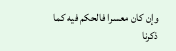وإن كان معسرا فالحكم فيه كما ذكرنا